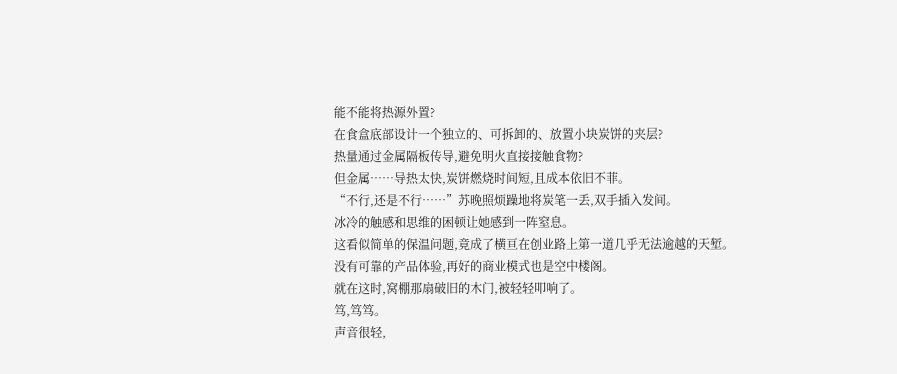能不能将热源外置?
在食盒底部设计一个独立的、可拆卸的、放置小块炭饼的夹层?
热量通过金属隔板传导,避免明火直接接触食物?
但金属……导热太快,炭饼燃烧时间短,且成本依旧不菲。
“不行,还是不行……”苏晚照烦躁地将炭笔一丢,双手插入发间。
冰冷的触感和思维的困顿让她感到一阵窒息。
这看似简单的保温问题,竟成了横亘在创业路上第一道几乎无法逾越的天堑。
没有可靠的产品体验,再好的商业模式也是空中楼阁。
就在这时,窝棚那扇破旧的木门,被轻轻叩响了。
笃,笃笃。
声音很轻,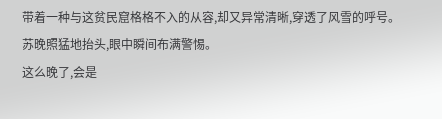带着一种与这贫民窟格格不入的从容,却又异常清晰,穿透了风雪的呼号。
苏晚照猛地抬头,眼中瞬间布满警惕。
这么晚了,会是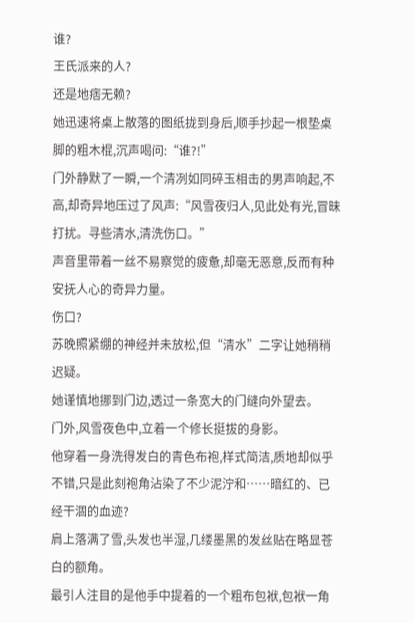谁?
王氏派来的人?
还是地痞无赖?
她迅速将桌上散落的图纸拢到身后,顺手抄起一根垫桌脚的粗木棍,沉声喝问:“谁?!”
门外静默了一瞬,一个清冽如同碎玉相击的男声响起,不高,却奇异地压过了风声:“风雪夜归人,见此处有光,冒昧打扰。寻些清水,清洗伤口。”
声音里带着一丝不易察觉的疲惫,却毫无恶意,反而有种安抚人心的奇异力量。
伤口?
苏晚照紧绷的神经并未放松,但“清水”二字让她稍稍迟疑。
她谨慎地挪到门边,透过一条宽大的门缝向外望去。
门外,风雪夜色中,立着一个修长挺拔的身影。
他穿着一身洗得发白的青色布袍,样式简洁,质地却似乎不错,只是此刻袍角沾染了不少泥泞和……暗红的、已经干涸的血迹?
肩上落满了雪,头发也半湿,几缕墨黑的发丝贴在略显苍白的额角。
最引人注目的是他手中提着的一个粗布包袱,包袱一角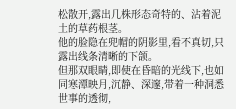松散开,露出几株形态奇特的、沾着泥土的草药根茎。
他的脸隐在兜帽的阴影里,看不真切,只露出线条清晰的下颌。
但那双眼睛,即使在昏暗的光线下,也如同寒潭映月,沉静、深邃,带着一种洞悉世事的透彻,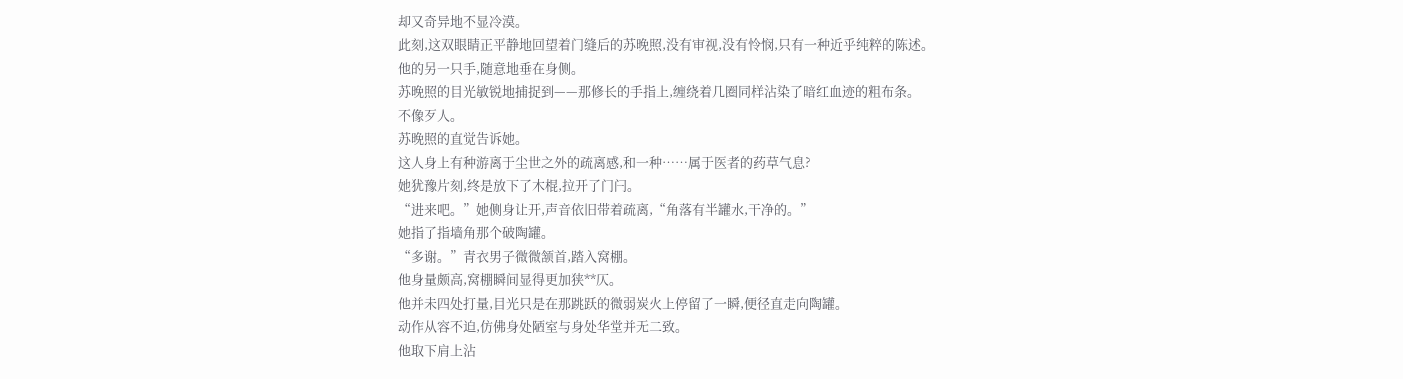却又奇异地不显冷漠。
此刻,这双眼睛正平静地回望着门缝后的苏晚照,没有审视,没有怜悯,只有一种近乎纯粹的陈述。
他的另一只手,随意地垂在身侧。
苏晚照的目光敏锐地捕捉到——那修长的手指上,缠绕着几圈同样沾染了暗红血迹的粗布条。
不像歹人。
苏晚照的直觉告诉她。
这人身上有种游离于尘世之外的疏离感,和一种……属于医者的药草气息?
她犹豫片刻,终是放下了木棍,拉开了门闩。
“进来吧。”她侧身让开,声音依旧带着疏离,“角落有半罐水,干净的。”
她指了指墙角那个破陶罐。
“多谢。”青衣男子微微颔首,踏入窝棚。
他身量颇高,窝棚瞬间显得更加狭**仄。
他并未四处打量,目光只是在那跳跃的微弱炭火上停留了一瞬,便径直走向陶罐。
动作从容不迫,仿佛身处陋室与身处华堂并无二致。
他取下肩上沾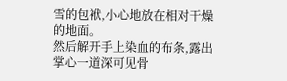雪的包袱,小心地放在相对干燥的地面。
然后解开手上染血的布条,露出掌心一道深可见骨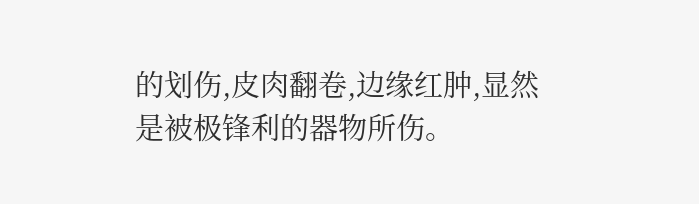的划伤,皮肉翻卷,边缘红肿,显然是被极锋利的器物所伤。